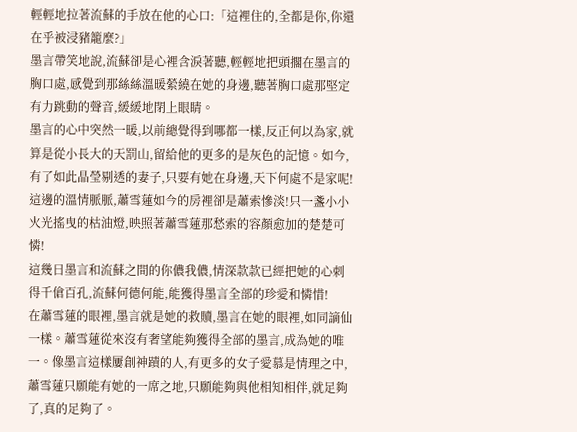輕輕地拉著流蘇的手放在他的心口:「這裡住的,全都是你,你還在乎被浸豬籠麼?」
墨言帶笑地說,流蘇卻是心裡含淚著聽,輕輕地把頭擱在墨言的胸口處,感覺到那絲絲溫暖縈繞在她的身邊,聽著胸口處那堅定有力跳動的聲音,緩緩地閉上眼睛。
墨言的心中突然一暖,以前總覺得到哪都一樣,反正何以為家,就算是從小長大的天罰山,留給他的更多的是灰色的記憶。如今,有了如此晶瑩剔透的妻子,只要有她在身邊,天下何處不是家呢!
這邊的溫情脈脈,蕭雪蓮如今的房裡卻是蕭索慘淡!只一盞小小火光搖曳的枯油燈,映照著蕭雪蓮那愁索的容顏愈加的楚楚可憐!
這幾日墨言和流蘇之間的你儂我儂,情深款款已經把她的心刺得千傖百孔,流蘇何德何能,能獲得墨言全部的珍愛和憐惜!
在蕭雪蓮的眼裡,墨言就是她的救贖,墨言在她的眼裡,如同謫仙一樣。蕭雪蓮從來沒有奢望能夠獲得全部的墨言,成為她的唯一。像墨言這樣屢創神蹟的人,有更多的女子愛慕是情理之中,蕭雪蓮只願能有她的一席之地,只願能夠與他相知相伴,就足夠了,真的足夠了。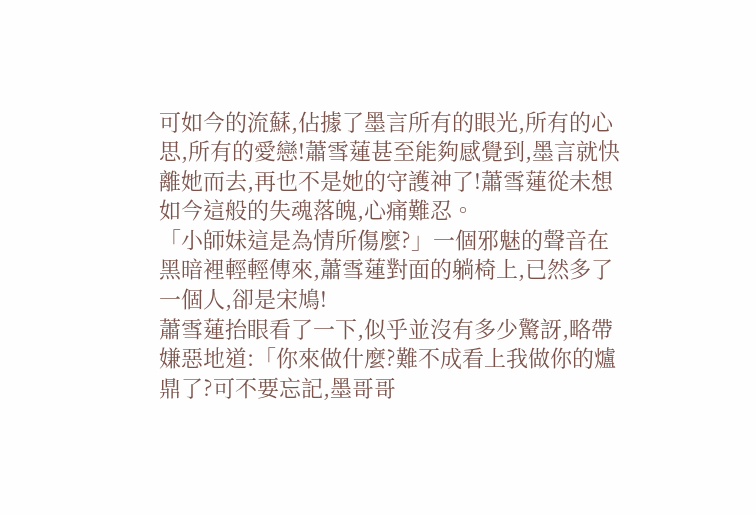可如今的流蘇,佔據了墨言所有的眼光,所有的心思,所有的愛戀!蕭雪蓮甚至能夠感覺到,墨言就快離她而去,再也不是她的守護神了!蕭雪蓮從未想如今這般的失魂落魄,心痛難忍。
「小師妹這是為情所傷麼?」一個邪魅的聲音在黑暗裡輕輕傳來,蕭雪蓮對面的躺椅上,已然多了一個人,卻是宋鳩!
蕭雪蓮抬眼看了一下,似乎並沒有多少驚訝,略帶嫌惡地道:「你來做什麼?難不成看上我做你的爐鼎了?可不要忘記,墨哥哥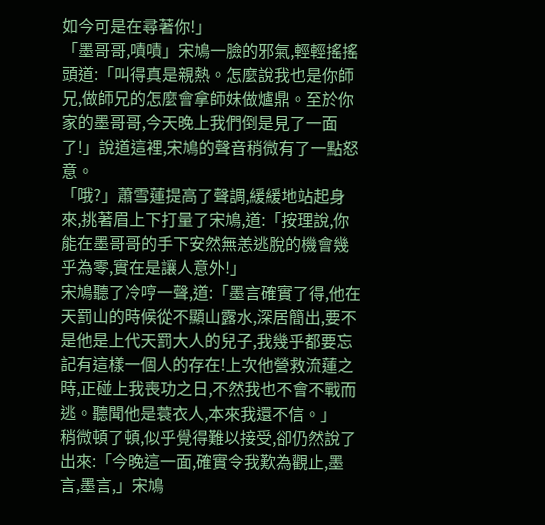如今可是在尋著你!」
「墨哥哥,嘖嘖」宋鳩一臉的邪氣,輕輕搖搖頭道:「叫得真是親熱。怎麼說我也是你師兄,做師兄的怎麼會拿師妹做爐鼎。至於你家的墨哥哥,今天晚上我們倒是見了一面了!」說道這裡,宋鳩的聲音稍微有了一點怒意。
「哦?」蕭雪蓮提高了聲調,緩緩地站起身來,挑著眉上下打量了宋鳩,道:「按理說,你能在墨哥哥的手下安然無恙逃脫的機會幾乎為零,實在是讓人意外!」
宋鳩聽了冷哼一聲,道:「墨言確實了得,他在天罰山的時候從不顯山露水,深居簡出,要不是他是上代天罰大人的兒子,我幾乎都要忘記有這樣一個人的存在!上次他營救流蓮之時,正碰上我喪功之日,不然我也不會不戰而逃。聽聞他是蓑衣人,本來我還不信。」
稍微頓了頓,似乎覺得難以接受,卻仍然說了出來:「今晚這一面,確實令我歎為觀止,墨言,墨言,」宋鳩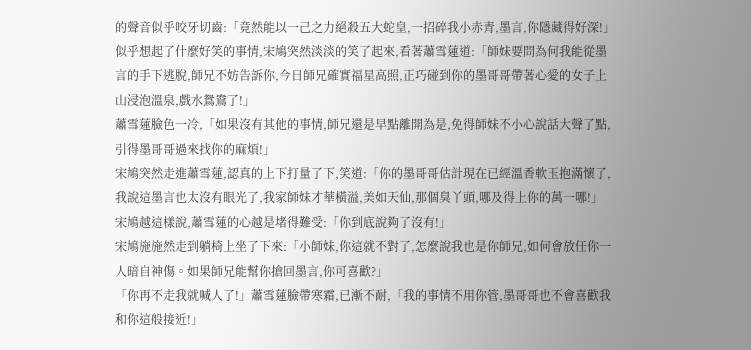的聲音似乎咬牙切齒:「竟然能以一己之力絕殺五大蛇皇,一招碎我小赤青,墨言,你隱藏得好深!」
似乎想起了什麼好笑的事情,宋鳩突然淡淡的笑了起來,看著蕭雪蓮道:「師妹要問為何我能從墨言的手下逃脫,師兄不妨告訴你,今日師兄確實福星高照,正巧碰到你的墨哥哥帶著心愛的女子上山浸泡溫泉,戲水鴛鴦了!」
蕭雪蓮臉色一冷,「如果沒有其他的事情,師兄還是早點離開為是,免得師妹不小心說話大聲了點,引得墨哥哥過來找你的麻煩!」
宋鳩突然走進蕭雪蓮,認真的上下打量了下,笑道:「你的墨哥哥估計現在已經溫香軟玉抱滿懷了,我說這墨言也太沒有眼光了,我家師妹才華橫溢,美如天仙,那個臭丫頭,哪及得上你的萬一哪!」
宋鳩越這樣說,蕭雪蓮的心越是堵得難受:「你到底說夠了沒有!」
宋鳩施施然走到躺椅上坐了下來:「小師妹,你這就不對了,怎麼說我也是你師兄,如何會放任你一人暗自神傷。如果師兄能幫你搶回墨言,你可喜歡?」
「你再不走我就喊人了!」蕭雪蓮臉帶寒霜,已漸不耐,「我的事情不用你管,墨哥哥也不會喜歡我和你這般接近!」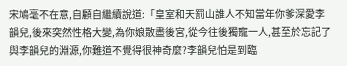宋鳩毫不在意,自顧自繼續說道:「皇室和天罰山誰人不知當年你爹深愛李韻兒,後來突然性格大變,為你娘散盡後宮,從今往後獨寵一人,甚至於忘記了與李韻兒的淵源,你難道不覺得很神奇麼?李韻兒怕是到臨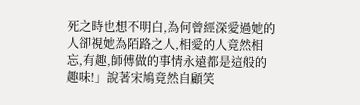死之時也想不明白,為何曾經深愛過她的人卻視她為陌路之人,相愛的人竟然相忘,有趣,師傅做的事情永遠都是這般的趣味!」說著宋鳩竟然自顧笑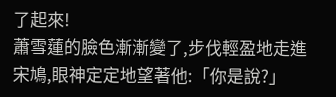了起來!
蕭雪蓮的臉色漸漸變了,步伐輕盈地走進宋鳩,眼神定定地望著他:「你是說?」